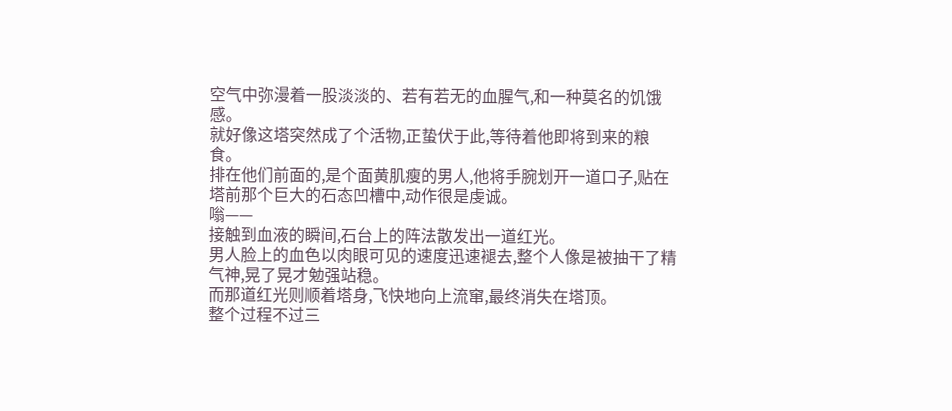空气中弥漫着一股淡淡的、若有若无的血腥气,和一种莫名的饥饿感。
就好像这塔突然成了个活物,正蛰伏于此,等待着他即将到来的粮食。
排在他们前面的,是个面黄肌瘦的男人,他将手腕划开一道口子,贴在塔前那个巨大的石态凹槽中,动作很是虔诚。
嗡——
接触到血液的瞬间,石台上的阵法散发出一道红光。
男人脸上的血色以肉眼可见的速度迅速褪去,整个人像是被抽干了精气神,晃了晃才勉强站稳。
而那道红光则顺着塔身,飞快地向上流窜,最终消失在塔顶。
整个过程不过三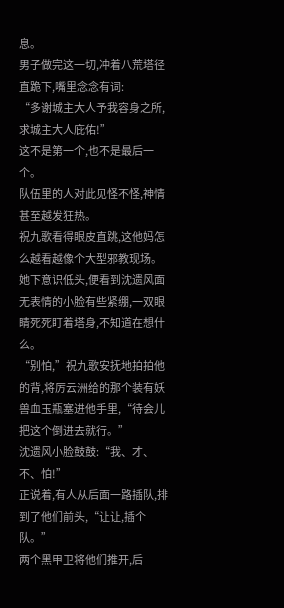息。
男子做完这一切,冲着八荒塔径直跪下,嘴里念念有词:
“多谢城主大人予我容身之所,求城主大人庇佑!”
这不是第一个,也不是最后一个。
队伍里的人对此见怪不怪,神情甚至越发狂热。
祝九歌看得眼皮直跳,这他妈怎么越看越像个大型邪教现场。
她下意识低头,便看到沈遗风面无表情的小脸有些紧绷,一双眼睛死死盯着塔身,不知道在想什么。
“别怕,”祝九歌安抚地拍拍他的背,将厉云洲给的那个装有妖兽血玉瓶塞进他手里,“待会儿把这个倒进去就行。”
沈遗风小脸鼓鼓:“我、才、不、怕!”
正说着,有人从后面一路插队,排到了他们前头,“让让,插个队。”
两个黑甲卫将他们推开,后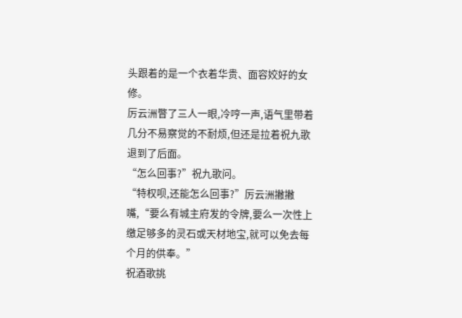头跟着的是一个衣着华贵、面容姣好的女修。
厉云洲瞥了三人一眼,冷哼一声,语气里带着几分不易察觉的不耐烦,但还是拉着祝九歌退到了后面。
“怎么回事?”祝九歌问。
“特权呗,还能怎么回事?”厉云洲撇撇嘴,“要么有城主府发的令牌,要么一次性上缴足够多的灵石或天材地宝,就可以免去每个月的供奉。”
祝酒歌挑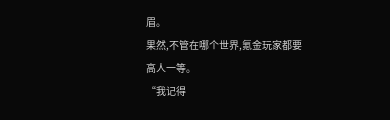眉。
果然,不管在哪个世界,氪金玩家都要高人一等。
“我记得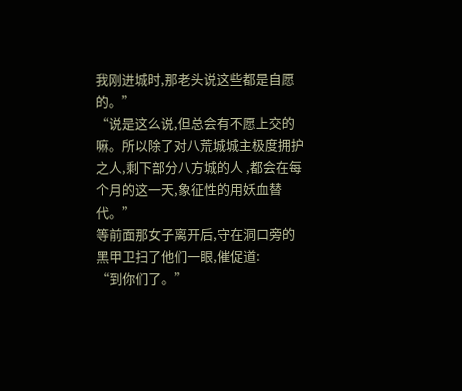我刚进城时,那老头说这些都是自愿的。”
“说是这么说,但总会有不愿上交的嘛。所以除了对八荒城城主极度拥护之人,剩下部分八方城的人 ,都会在每个月的这一天,象征性的用妖血替代。”
等前面那女子离开后,守在洞口旁的黑甲卫扫了他们一眼,催促道:
“到你们了。”